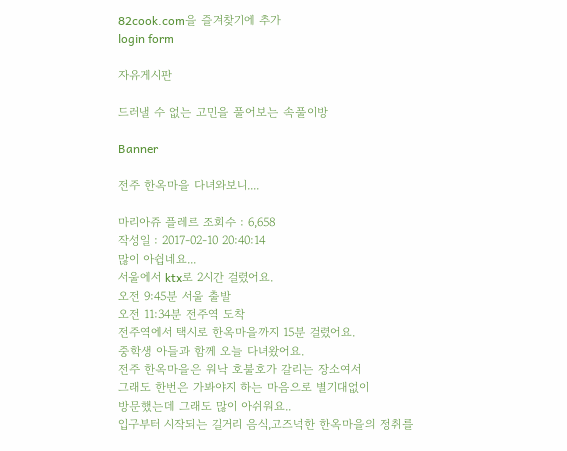82cook.com을 즐겨찾기에 추가
login form

자유게시판

드러낼 수 없는 고민을 풀어보는 속풀이방

Banner

전주 한옥마을 다녀와보니....

마리아쥬 플레르 조회수 : 6,658
작성일 : 2017-02-10 20:40:14
많이 아쉽네요...
서울에서 ktx로 2시간 걸렸어요.
오전 9:45분 서울 출발
오전 11:34분 전주역 도착
전주역에서 택시로 한옥마을까지 15분 걸렸어요.
중학생 아들과 함께 오늘 다녀왔어요.
전주 한옥마을은 워낙 호불호가 갈리는 장소여서
그래도 한번은 가봐야지 하는 마음으로 별기대없이
방문했는데 그래도 많이 아쉬워요..
입구부터 시작되는 길거리 음식,고즈넉한 한옥마을의 정취를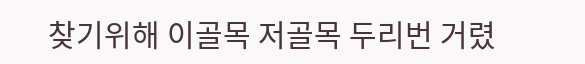찾기위해 이골목 저골목 두리번 거렸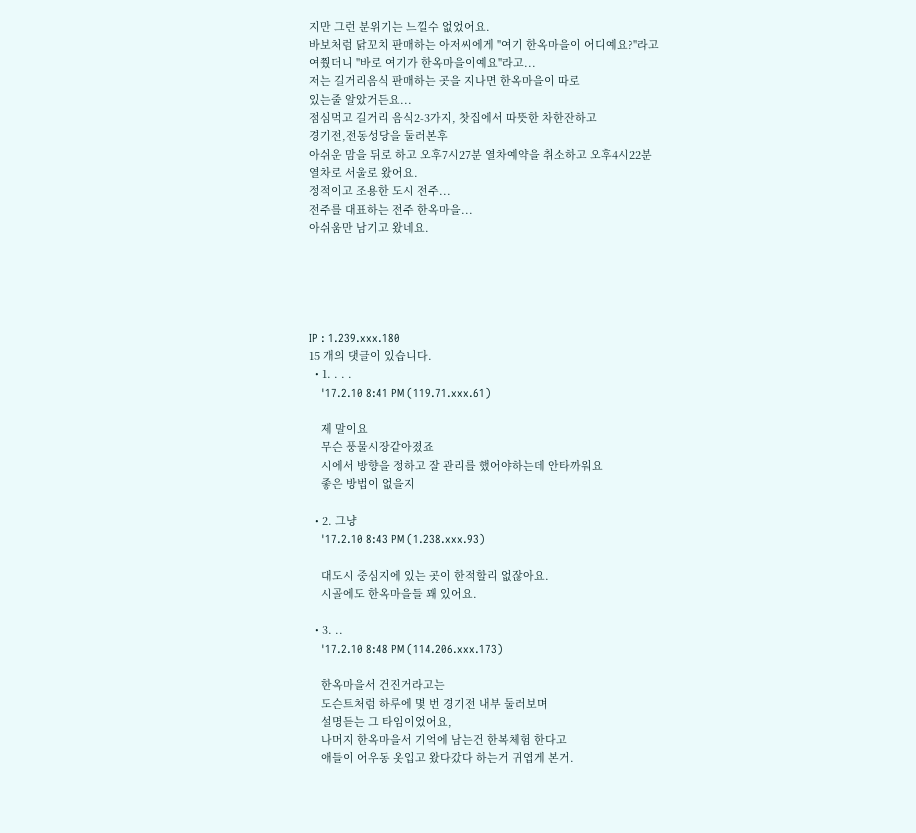지만 그런 분위기는 느낄수 없었어요.
바보처럼 닭꼬치 판매하는 아저씨에게 "여기 한옥마을이 어디예요?"라고
여쭸더니 "바로 여기가 한옥마을이예요"라고...
저는 길거리음식 판매하는 곳을 지나면 한옥마을이 따로
있는줄 알았거든요...
점심먹고 길거리 음식2-3가지, 찻집에서 따뜻한 차한잔하고
경기전,전동성당을 둘러본후
아쉬운 맘을 뒤로 하고 오후7시27분 열차예약을 취소하고 오후4시22분
열차로 서울로 왔어요.
정적이고 조용한 도시 전주...
전주를 대표하는 전주 한옥마을...
아쉬움만 남기고 왔네요.





IP : 1.239.xxx.180
15 개의 댓글이 있습니다.
  • 1. . . .
    '17.2.10 8:41 PM (119.71.xxx.61)

    제 말이요
    무슨 풍물시장같아졌죠
    시에서 방향을 정하고 잘 관리를 했어야하는데 안타까워요
    좋은 방법이 없을지

  • 2. 그냥
    '17.2.10 8:43 PM (1.238.xxx.93)

    대도시 중심지에 있는 곳이 한적할리 없잖아요.
    시골에도 한옥마을들 꽤 있어요.

  • 3. ..
    '17.2.10 8:48 PM (114.206.xxx.173)

    한옥마을서 건진거라고는
    도슨트처럼 하루에 몇 번 경기전 내부 둘러보며
    설명듣는 그 타임이었어요,
    나머지 한옥마을서 기억에 남는건 한복체험 한다고
    애들이 어우동 옷입고 왔다갔다 하는거 귀엽게 본거.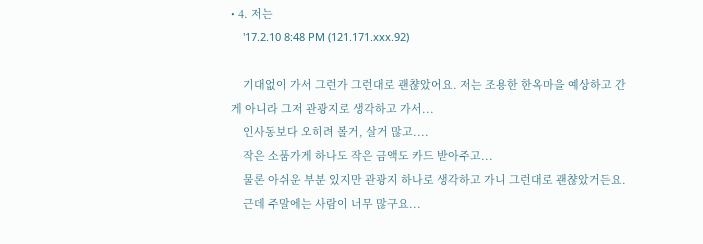• 4. 저는
    '17.2.10 8:48 PM (121.171.xxx.92)

    기대없이 가서 그런가 그런대로 괜챦았어요. 저는 조용한 한옥마을 예상하고 간게 아니라 그저 관광지로 생각하고 가서...
    인사동보다 오히려 볼거, 살거 많고....
    작은 소품가게 하나도 작은 금액도 카드 받아주고...
    물론 아쉬운 부분 있지만 관광지 하나로 생각하고 가니 그런대로 괜챦았거든요.
    근데 주말에는 사람이 너무 많구요...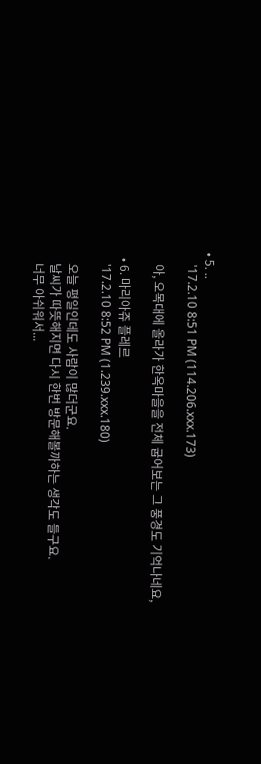• 5. ..
    '17.2.10 8:51 PM (114.206.xxx.173)

    아, 오목대에 올라가 한옥마을을 전체 굽어보는 그 풍경도 기억나네요,

  • 6. 마리아쥬 플레르
    '17.2.10 8:52 PM (1.239.xxx.180)

    오늘 평일인데도 사람이 많더군요.
    날씨가 따뜻해지면 다시 한번 방문해볼까하는 생각도 들구요.
    너무 아쉬워서...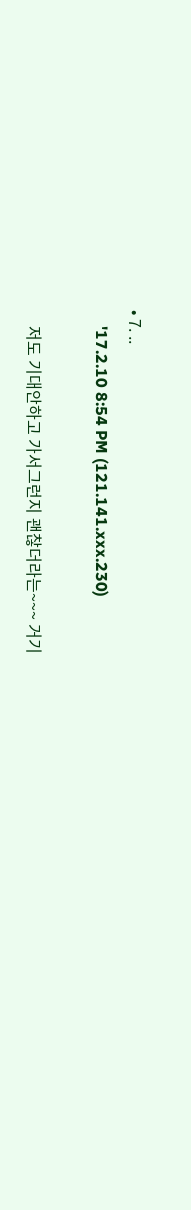• 7. ..
    '17.2.10 8:54 PM (121.141.xxx.230)

    저도 기대안하고 가서그런지 괜찮더라는~~~ 거기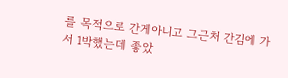를 목적으로 간게아니고 그근처 간김에 가서 1박했는데 좋았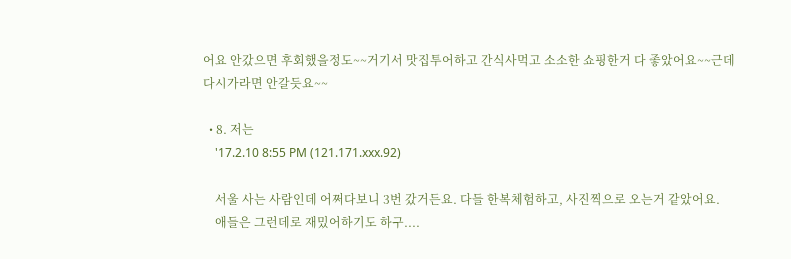어요 안갔으면 후회했을정도~~거기서 맛집투어하고 간식사먹고 소소한 쇼핑한거 다 좋았어요~~근데 다시가라면 안갈듯요~~

  • 8. 저는
    '17.2.10 8:55 PM (121.171.xxx.92)

    서울 사는 사람인데 어쩌다보니 3번 갔거든요. 다들 한복체험하고, 사진찍으로 오는거 같았어요.
    애들은 그런데로 재밌어하기도 하구....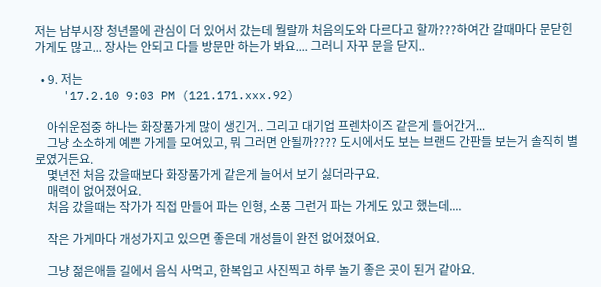저는 남부시장 청년몰에 관심이 더 있어서 갔는데 뭘랄까 처음의도와 다르다고 할까???하여간 갈때마다 문닫힌 가게도 많고... 장사는 안되고 다들 방문만 하는가 봐요.... 그러니 자꾸 문을 닫지..

  • 9. 저는
    '17.2.10 9:03 PM (121.171.xxx.92)

    아쉬운점중 하나는 화장품가게 많이 생긴거.. 그리고 대기업 프렌차이즈 같은게 들어간거...
    그냥 소소하게 예쁜 가게들 모여있고, 뭐 그러면 안될까???? 도시에서도 보는 브랜드 간판들 보는거 솔직히 별로였거든요.
    몇년전 처음 갔을때보다 화장품가게 같은게 늘어서 보기 싫더라구요.
    매력이 없어졌어요.
    처음 갔을때는 작가가 직접 만들어 파는 인형, 소풍 그런거 파는 가게도 있고 했는데....

    작은 가게마다 개성가지고 있으면 좋은데 개성들이 완전 없어졌어요.

    그냥 젊은애들 길에서 음식 사먹고, 한복입고 사진찍고 하루 놀기 좋은 곳이 된거 같아요.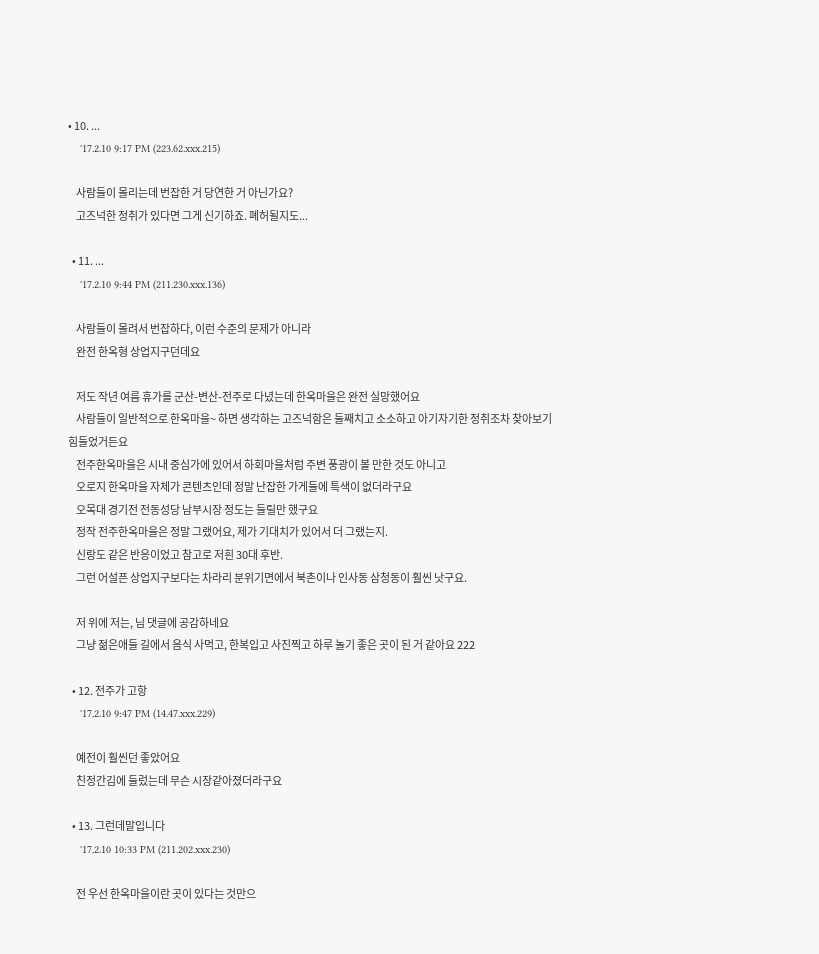• 10. ...
    '17.2.10 9:17 PM (223.62.xxx.215)

    사람들이 몰리는데 번잡한 거 당연한 거 아닌가요?
    고즈넉한 정취가 있다면 그게 신기하죠. 폐허될지도...

  • 11. ...
    '17.2.10 9:44 PM (211.230.xxx.136)

    사람들이 몰려서 번잡하다, 이런 수준의 문제가 아니라
    완전 한옥형 상업지구던데요

    저도 작년 여름 휴가를 군산-변산-전주로 다녔는데 한옥마을은 완전 실망했어요
    사람들이 일반적으로 한옥마을~ 하면 생각하는 고즈넉함은 둘째치고 소소하고 아기자기한 정취조차 찾아보기 힘들었거든요
    전주한옥마을은 시내 중심가에 있어서 하회마을처럼 주변 풍광이 볼 만한 것도 아니고
    오로지 한옥마을 자체가 콘텐츠인데 정말 난잡한 가게들에 특색이 없더라구요
    오목대 경기전 전동성당 남부시장 정도는 들릴만 했구요
    정작 전주한옥마을은 정말 그랬어요, 제가 기대치가 있어서 더 그랬는지.
    신랑도 같은 반응이었고 참고로 저흰 30대 후반.
    그런 어설픈 상업지구보다는 차라리 분위기면에서 북촌이나 인사동 삼청동이 훨씬 낫구요.

    저 위에 저는, 님 댓글에 공감하네요
    그냥 젊은애들 길에서 음식 사먹고, 한복입고 사진찍고 하루 놀기 좋은 곳이 된 거 같아요 222

  • 12. 전주가 고항
    '17.2.10 9:47 PM (14.47.xxx.229)

    예전이 훨씬던 좋았어요
    친정간김에 들렀는데 무슨 시장같아졌더라구요

  • 13. 그런데말입니다
    '17.2.10 10:33 PM (211.202.xxx.230)

    전 우선 한옥마을이란 곳이 있다는 것만으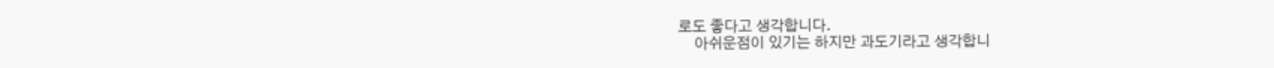로도 좋다고 생각합니다.
    아쉬운점이 있기는 하지만 과도기라고 생각합니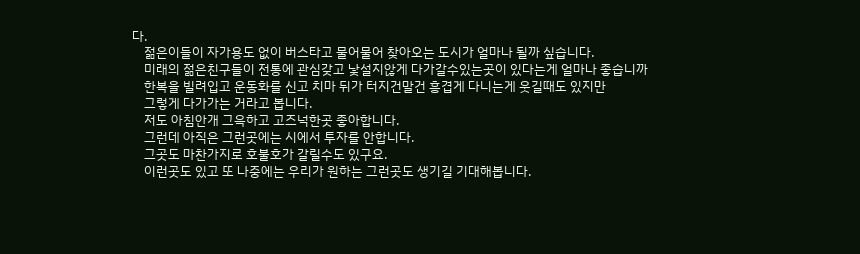다.
    젊은이들이 자가용도 없이 버스타고 물어물어 찾아오는 도시가 얼마나 될까 싶습니다.
    미래의 젊은친구들이 전통에 관심갖고 낯설지않게 다가갈수있는곳이 있다는게 얼마나 좋습니까
    한복을 빌려입고 운동화를 신고 치마 뒤가 터지건말건 흥겹게 다니는게 웃길때도 있지만
    그렇게 다가가는 거라고 봅니다.
    저도 아침안개 그윽하고 고즈넉한곳 좋아합니다.
    그런데 아직은 그런곳에는 시에서 투자를 안합니다.
    그곳도 마찬가지로 호불호가 갈릴수도 있구요.
    이런곳도 있고 또 나중에는 우리가 원하는 그런곳도 생기길 기대해봅니다.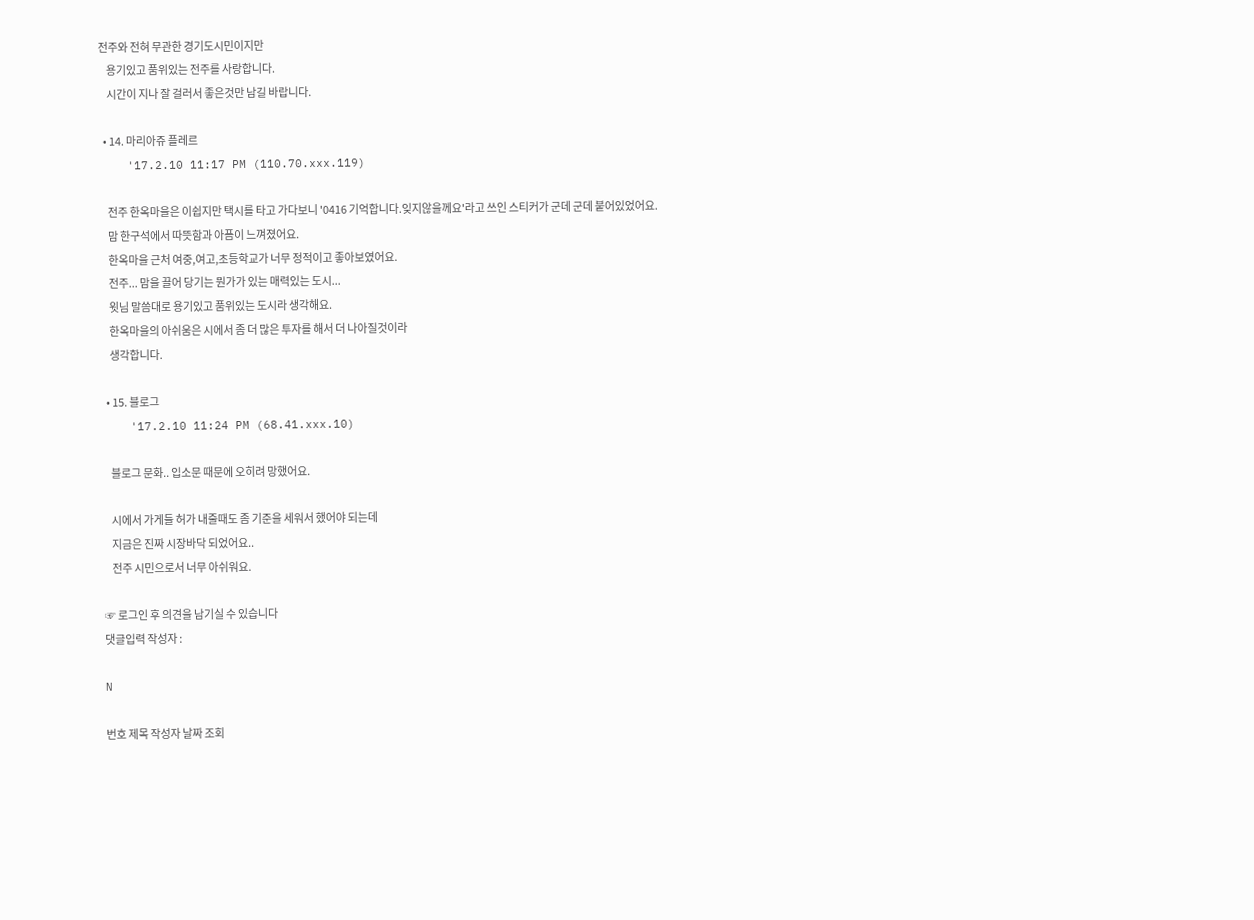전주와 전혀 무관한 경기도시민이지만
    용기있고 품위있는 전주를 사랑합니다.
    시간이 지나 잘 걸러서 좋은것만 남길 바랍니다.

  • 14. 마리아쥬 플레르
    '17.2.10 11:17 PM (110.70.xxx.119)

    전주 한옥마을은 이쉽지만 택시를 타고 가다보니 '0416 기억합니다.잊지않을께요'라고 쓰인 스티커가 군데 군데 붙어있었어요.
    맘 한구석에서 따뜻함과 아픔이 느껴졌어요.
    한옥마을 근처 여중,여고,초등학교가 너무 정적이고 좋아보였어요.
    전주... 맘을 끌어 당기는 뭔가가 있는 매력있는 도시...
    윗님 말씀대로 용기있고 품위있는 도시라 생각해요.
    한옥마을의 아쉬움은 시에서 좀 더 많은 투자를 해서 더 나아질것이라
    생각합니다.

  • 15. 블로그
    '17.2.10 11:24 PM (68.41.xxx.10)

    블로그 문화.. 입소문 때문에 오히려 망했어요.

    시에서 가게들 허가 내줄때도 좀 기준을 세워서 했어야 되는데
    지금은 진짜 시장바닥 되었어요..
    전주 시민으로서 너무 아쉬워요.

☞ 로그인 후 의견을 남기실 수 있습니다
댓글입력 작성자 :

N

번호 제목 작성자 날짜 조회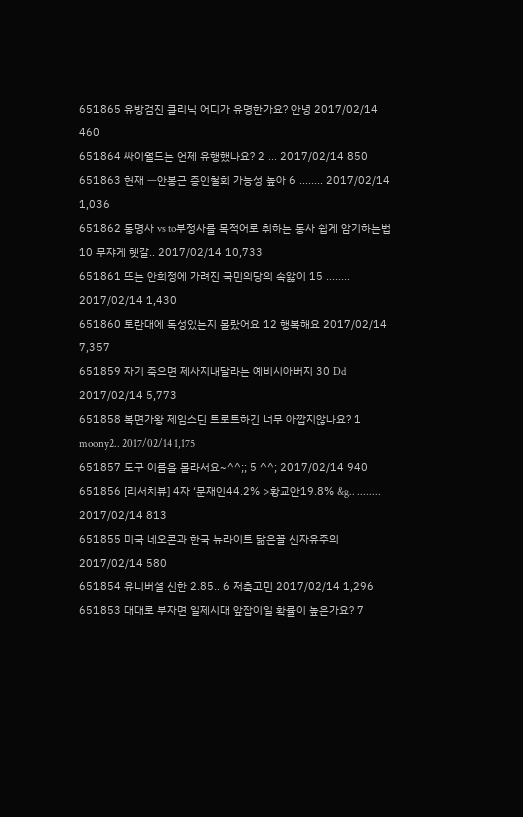651865 유방검진 클리닉 어디가 유명한가요? 안녕 2017/02/14 460
651864 싸이월드는 언제 유행했나요? 2 ... 2017/02/14 850
651863 헌재 ㅡ안봉근 증인철회 가능성 높아 6 ........ 2017/02/14 1,036
651862 동명사 vs to부정사를 목적어로 취하는 동사 쉽게 암기하는법 10 무쟈게 헷갈.. 2017/02/14 10,733
651861 뜨는 안희정에 가려진 국민의당의 속앓이 15 ........ 2017/02/14 1,430
651860 토란대에 독성있는지 몰랐어요 12 행복해요 2017/02/14 7,357
651859 자기 죽으면 제사지내달라는 예비시아버지 30 Dd 2017/02/14 5,773
651858 복면가왕 제임스딘 트로트하긴 너무 아깝지않나요? 1 moony2.. 2017/02/14 1,175
651857 도구 이름을 몰라서요~^^;; 5 ^^; 2017/02/14 940
651856 [리서치뷰] 4자 ‘문재인44.2% >황교안19.8% &g.. ........ 2017/02/14 813
651855 미국 네오콘과 한국 뉴라이트 닮은꼴 신자유주의 2017/02/14 580
651854 유니버셜 신한 2.85.. 6 저축고민 2017/02/14 1,296
651853 대대로 부자면 일제시대 앞잡이일 확률이 높은가요? 7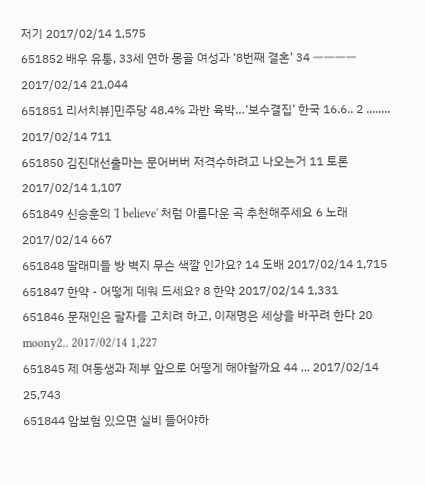저기 2017/02/14 1,575
651852 배우 유퉁, 33세 연하 몽골 여성과 ‘8번째 결혼’ 34 ㅡㅡㅡㅡ 2017/02/14 21,044
651851 리서치뷰]민주당 48.4% 과반 육박…‘보수결집’ 한국 16.6.. 2 ........ 2017/02/14 711
651850 김진대선출마는 문어버버 저격수하려고 나오는거 11 토론 2017/02/14 1,107
651849 신승훈의 'I believe' 처럼 아름다운 곡 추천해주세요 6 노래 2017/02/14 667
651848 딸래미들 방 벽지 무슨 색깔 인가요? 14 도배 2017/02/14 1,715
651847 한약 - 어떻게 데워 드세요? 8 한약 2017/02/14 1,331
651846 문재인은 팔자를 고치려 하고, 이재명은 세상을 바꾸려 한다 20 moony2.. 2017/02/14 1,227
651845 제 여동생과 제부 앞으로 어떻게 해야할까요 44 ... 2017/02/14 25,743
651844 암보험 있으면 실비 들어야하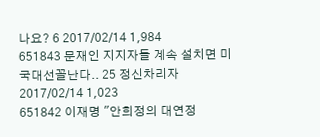나요? 6 2017/02/14 1,984
651843 문재인 지지자들 계속 설치면 미국대선꼴난다.. 25 정신차리자 2017/02/14 1,023
651842 이재명 "안희정의 대연정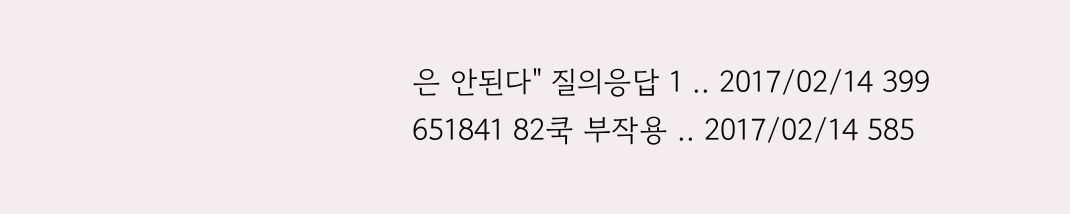은 안된다" 질의응답 1 .. 2017/02/14 399
651841 82쿡 부작용 .. 2017/02/14 585